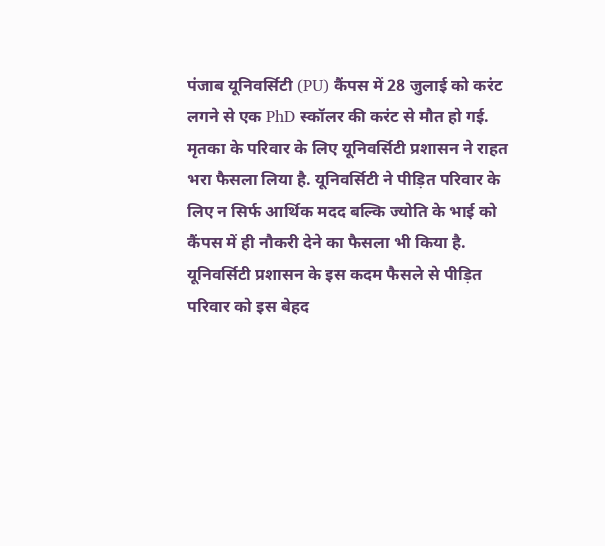पंजाब यूनिवर्सिटी (PU) कैंपस में 28 जुलाई को करंट लगने से एक PhD स्कॉलर की करंट से मौत हो गई. मृतका के परिवार के लिए यूनिवर्सिटी प्रशासन ने राहत भरा फैसला लिया है. यूनिवर्सिटी ने पीड़ित परिवार के लिए न सिर्फ आर्थिक मदद बल्कि ज्योति के भाई को कैंपस में ही नौकरी देने का फैसला भी किया है. यूनिवर्सिटी प्रशासन के इस कदम फैसले से पीड़ित परिवार को इस बेहद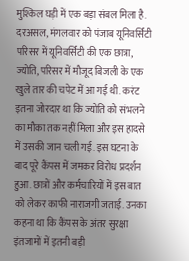मुश्किल घड़ी में एक बड़ा संबल मिला है.
दरअसल, मंगलवार को पंजाब यूनिवर्सिटी परिसर में यूनिवर्सिटी की एक छात्रा, ज्योति, परिसर में मौजूद बिजली के एक खुले तार की चपेट में आ गई थी. करंट इतना जोरदार था कि ज्योति को संभलने का मौका तक नहीं मिला और इस हादसे में उसकी जान चली गई. इस घटना के बाद पूरे कैंपस में जमकर विरोध प्रदर्शन हुआ. छात्रों और कर्मचारियों में इस बात को लेकर काफी नाराजगी जताई. उनका कहना था कि कैंपस के अंतर सुरक्षा इंतजामों में इतनी बड़ी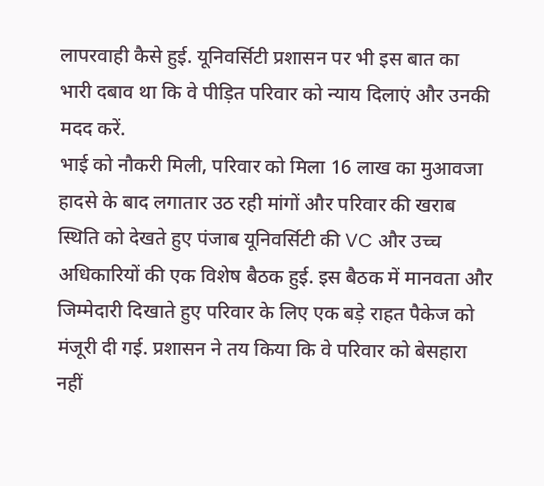लापरवाही कैसे हुई. यूनिवर्सिटी प्रशासन पर भी इस बात का भारी दबाव था कि वे पीड़ित परिवार को न्याय दिलाएं और उनकी मदद करें.
भाई को नौकरी मिली, परिवार को मिला 16 लाख का मुआवजा
हादसे के बाद लगातार उठ रही मांगों और परिवार की खराब स्थिति को देखते हुए पंजाब यूनिवर्सिटी की VC और उच्च अधिकारियों की एक विशेष बैठक हुई. इस बैठक में मानवता और जिम्मेदारी दिखाते हुए परिवार के लिए एक बड़े राहत पैकेज को मंजूरी दी गई. प्रशासन ने तय किया कि वे परिवार को बेसहारा नहीं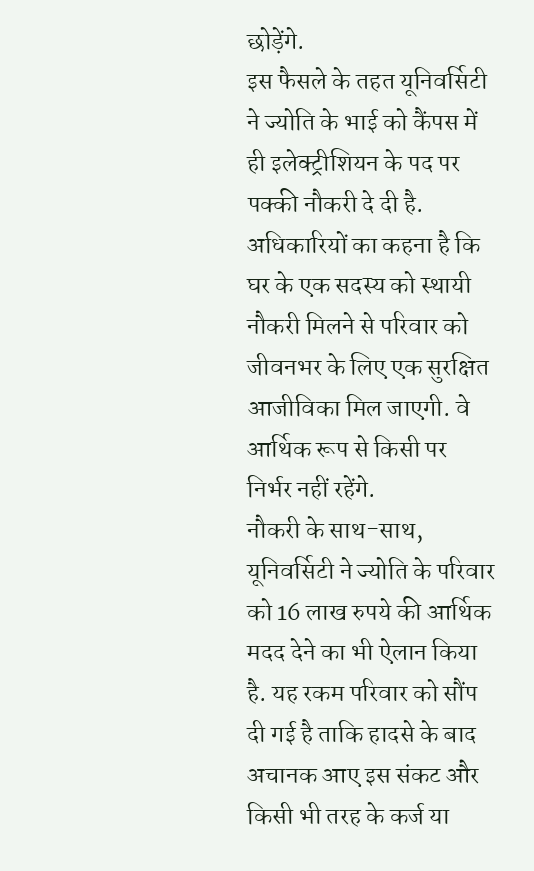छोड़ेंगे.
इस फैसले के तहत यूनिवर्सिटी ने ज्योति के भाई को कैंपस में ही इलेक्ट्रीशियन के पद पर पक्की नौकरी दे दी है. अधिकारियों का कहना है कि घर के एक सदस्य को स्थायी नौकरी मिलने से परिवार को जीवनभर के लिए एक सुरक्षित आजीविका मिल जाएगी. वे आर्थिक रूप से किसी पर निर्भर नहीं रहेंगे.
नौकरी के साथ-साथ, यूनिवर्सिटी ने ज्योति के परिवार को 16 लाख रुपये की आर्थिक मदद देने का भी ऐलान किया है. यह रकम परिवार को सौंप दी गई है ताकि हादसे के बाद अचानक आए इस संकट और किसी भी तरह के कर्ज या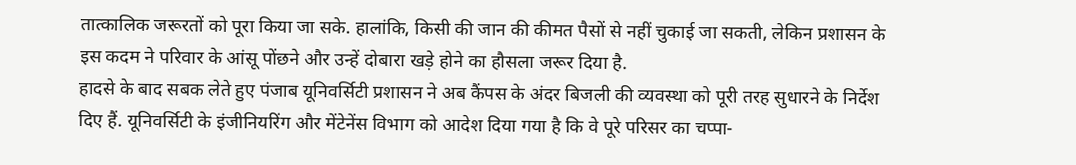तात्कालिक जरूरतों को पूरा किया जा सके. हालांकि, किसी की जान की कीमत पैसों से नहीं चुकाई जा सकती, लेकिन प्रशासन के इस कदम ने परिवार के आंसू पोंछने और उन्हें दोबारा खड़े होने का हौसला जरूर दिया है.
हादसे के बाद सबक लेते हुए पंजाब यूनिवर्सिटी प्रशासन ने अब कैंपस के अंदर बिजली की व्यवस्था को पूरी तरह सुधारने के निर्देश दिए हैं. यूनिवर्सिटी के इंजीनियरिंग और मेंटेनेंस विभाग को आदेश दिया गया है कि वे पूरे परिसर का चप्पा-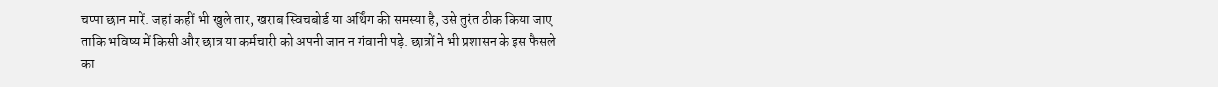चप्पा छान मारें. जहां कहीं भी खुले तार, खराब स्विचबोर्ड या अर्थिंग की समस्या है, उसे तुरंत ठीक किया जाए ताकि भविष्य में किसी और छात्र या कर्मचारी को अपनी जान न गंवानी पड़े. छात्रों ने भी प्रशासन के इस फैसले का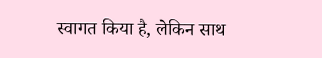स्वागत किया है, लेकिन साथ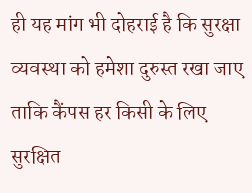ही यह मांग भी दोहराई है कि सुरक्षा व्यवस्था को हमेशा दुरुस्त रखा जाए ताकि कैंपस हर किसी के लिए सुरक्षित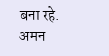बना रहे.
अमन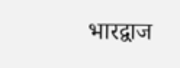भारद्वाज